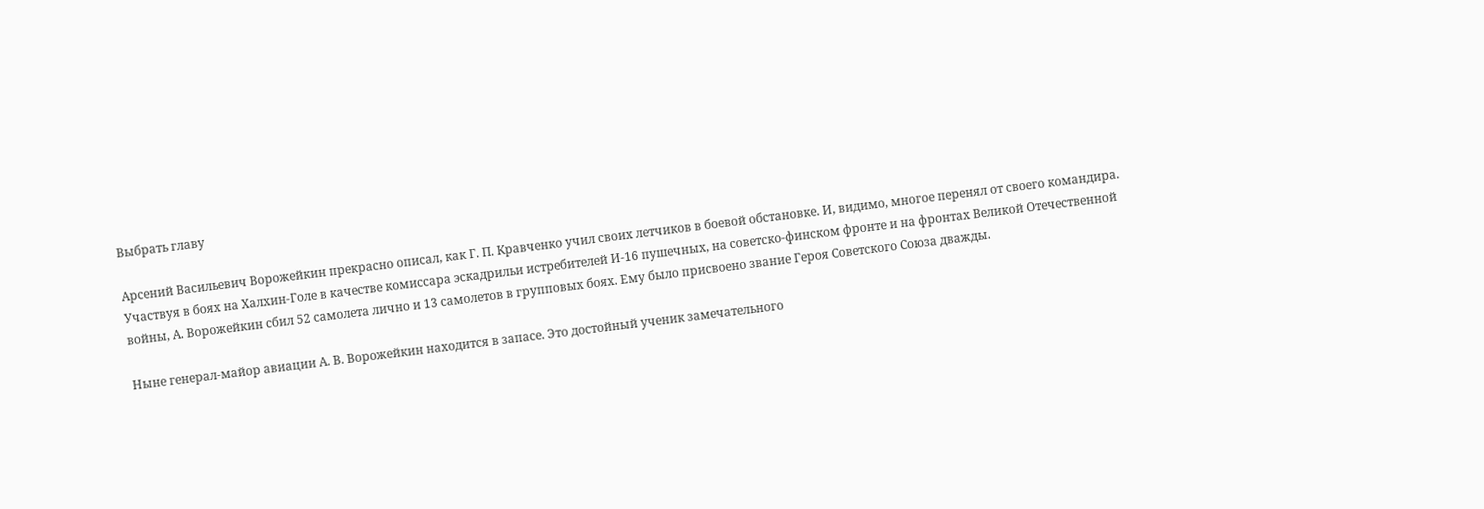Выбрать главу

Арсений Васильевич Ворожейкин прекрасно описал, как Г. П. Кравченко учил своих летчиков в боевой обстановке. И, видимо, многое перенял от своего командира. Участвуя в боях на Халхин-Голе в качестве комиссара эскадрильи истребителей И-16 пушечных, на советско-финском фронте и на фронтах Великой Отечественной войны, А. Ворожейкин сбил 52 самолета лично и 13 самолетов в групповых боях. Ему было присвоено звание Героя Советского Союза дважды.

Ныне генерал-майор авиации А. В. Ворожейкин находится в запасе. Это достойный ученик замечательного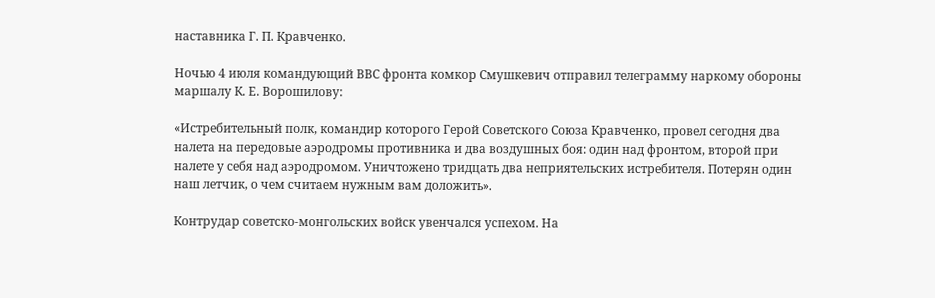наставника Г. П. Кравченко.

Ночью 4 июля командующий ВВС фронта комкор Смушкевич отправил телеграмму наркому обороны маршалу К. Е. Ворошилову:

«Истребительный полк, командир которого Герой Советского Союза Кравченко, провел сегодня два налета на передовые аэродромы противника и два воздушных боя: один над фронтом, второй при налете у себя над аэродромом. Уничтожено тридцать два неприятельских истребителя. Потерян один наш летчик, о чем считаем нужным вам доложить».

Контрудар советско-монгольских войск увенчался успехом. На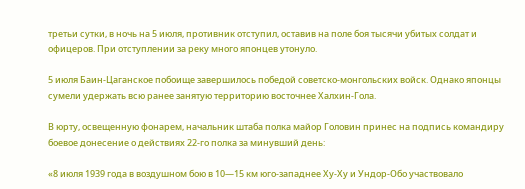третьи сутки, в ночь на 5 июля, противник отступил, оставив на поле боя тысячи убитых солдат и офицеров. При отступлении за реку много японцев утонуло.

5 июля Баин-Цаганское побоище завершилось победой советско-монгольских войск. Однако японцы сумели удержать всю ранее занятую территорию восточнее Халхин-Гола.

В юрту, освещенную фонарем, начальник штаба полка майор Головин принес на подпись командиру боевое донесение о действиях 22-го полка за минувший день:

«8 июля 1939 года в воздушном бою в 10—15 км юго-западнее Ху-Ху и Ундор-Обо участвовало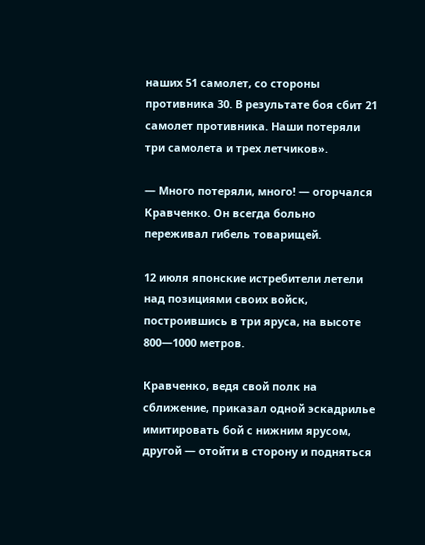наших 51 самолет, со стороны противника 30. В результате боя сбит 21 самолет противника. Наши потеряли три самолета и трех летчиков».

— Много потеряли, много! — огорчался Кравченко. Он всегда больно переживал гибель товарищей.

12 июля японские истребители летели над позициями своих войск, построившись в три яруса, на высоте 800—1000 метров.

Кравченко, ведя свой полк на сближение, приказал одной эскадрилье имитировать бой с нижним ярусом, другой — отойти в сторону и подняться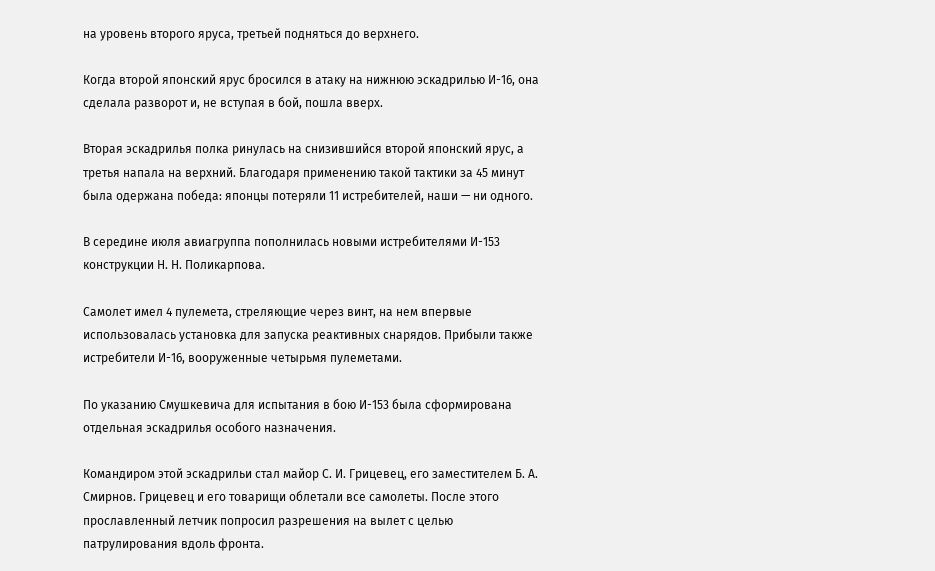на уровень второго яруса, третьей подняться до верхнего.

Когда второй японский ярус бросился в атаку на нижнюю эскадрилью И-16, она сделала разворот и, не вступая в бой, пошла вверх.

Вторая эскадрилья полка ринулась на снизившийся второй японский ярус, а третья напала на верхний. Благодаря применению такой тактики за 45 минут была одержана победа: японцы потеряли 11 истребителей, наши — ни одного.

В середине июля авиагруппа пополнилась новыми истребителями И-153 конструкции Н. Н. Поликарпова.

Самолет имел 4 пулемета, стреляющие через винт, на нем впервые использовалась установка для запуска реактивных снарядов. Прибыли также истребители И-16, вооруженные четырьмя пулеметами.

По указанию Смушкевича для испытания в бою И-153 была сформирована отдельная эскадрилья особого назначения.

Командиром этой эскадрильи стал майор С. И. Грицевец, его заместителем Б. А. Смирнов. Грицевец и его товарищи облетали все самолеты. После этого прославленный летчик попросил разрешения на вылет с целью патрулирования вдоль фронта.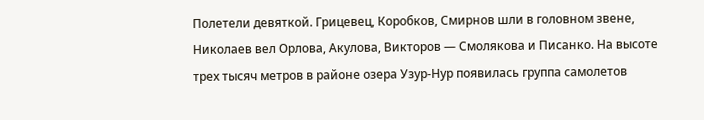Полетели девяткой. Грицевец, Коробков, Смирнов шли в головном звене, Николаев вел Орлова, Акулова, Викторов — Смолякова и Писанко. На высоте трех тысяч метров в районе озера Узур-Нур появилась группа самолетов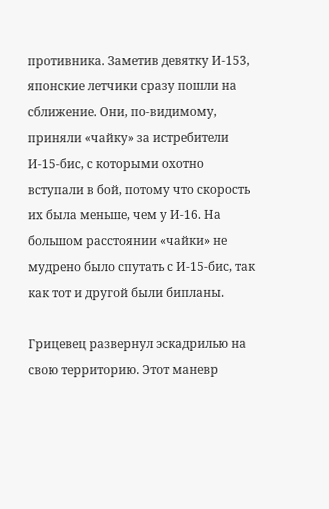противника. Заметив девятку И-153, японские летчики сразу пошли на сближение. Они, по-видимому, приняли «чайку» за истребители И-15-бис, с которыми охотно вступали в бой, потому что скорость их была меньше, чем у И-16. На большом расстоянии «чайки» не мудрено было спутать с И-15-бис, так как тот и другой были бипланы.

Грицевец развернул эскадрилью на свою территорию. Этот маневр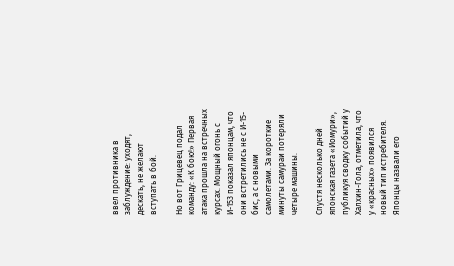ввел противника в заблуждение: уходят, дескать, не желают вступать в бой.

Но вот Грицевец подал команду: «К бою!» Первая атака прошла на встречных курсах. Мощный огонь с И-153 показал японцам, что они встретились не с И-15-бис, а с новыми самолетами. За короткие минуты самураи потеряли четыре машины.

Спустя несколько дней японская газета «Иомури», публикуя сводку событий у Халхин-Гола, отметила, что у «красных» появился новый тип истребителя. Японцы назвали его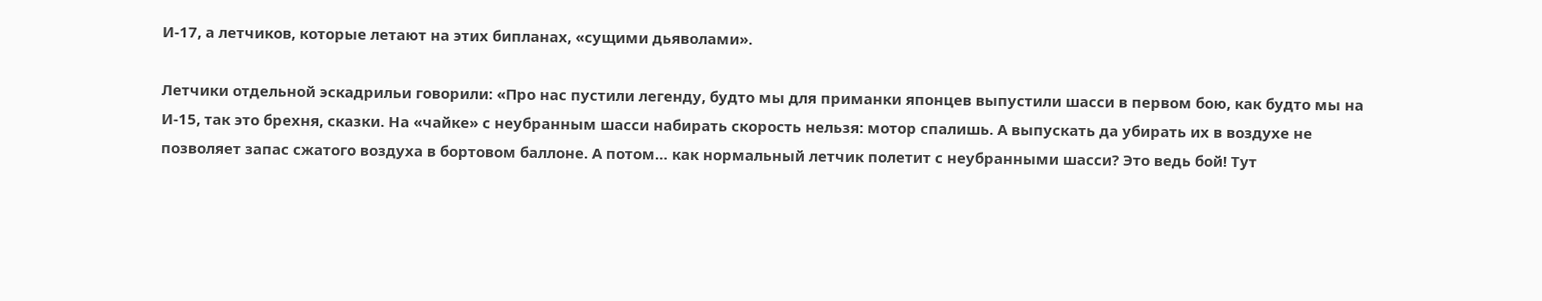И-17, а летчиков, которые летают на этих бипланах, «сущими дьяволами».

Летчики отдельной эскадрильи говорили: «Про нас пустили легенду, будто мы для приманки японцев выпустили шасси в первом бою, как будто мы на И-15, так это брехня, сказки. На «чайке» с неубранным шасси набирать скорость нельзя: мотор спалишь. А выпускать да убирать их в воздухе не позволяет запас сжатого воздуха в бортовом баллоне. А потом… как нормальный летчик полетит с неубранными шасси? Это ведь бой! Тут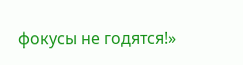фокусы не годятся!»